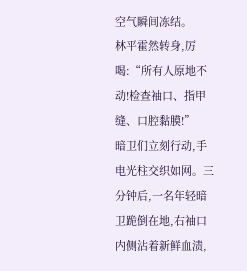空气瞬间冻结。
林平霍然转身,厉喝:“所有人原地不动!检查袖口、指甲缝、口腔黏膜!”
暗卫们立刻行动,手电光柱交织如网。三分钟后,一名年轻暗卫跪倒在地,右袖口内侧沾着新鲜血渍,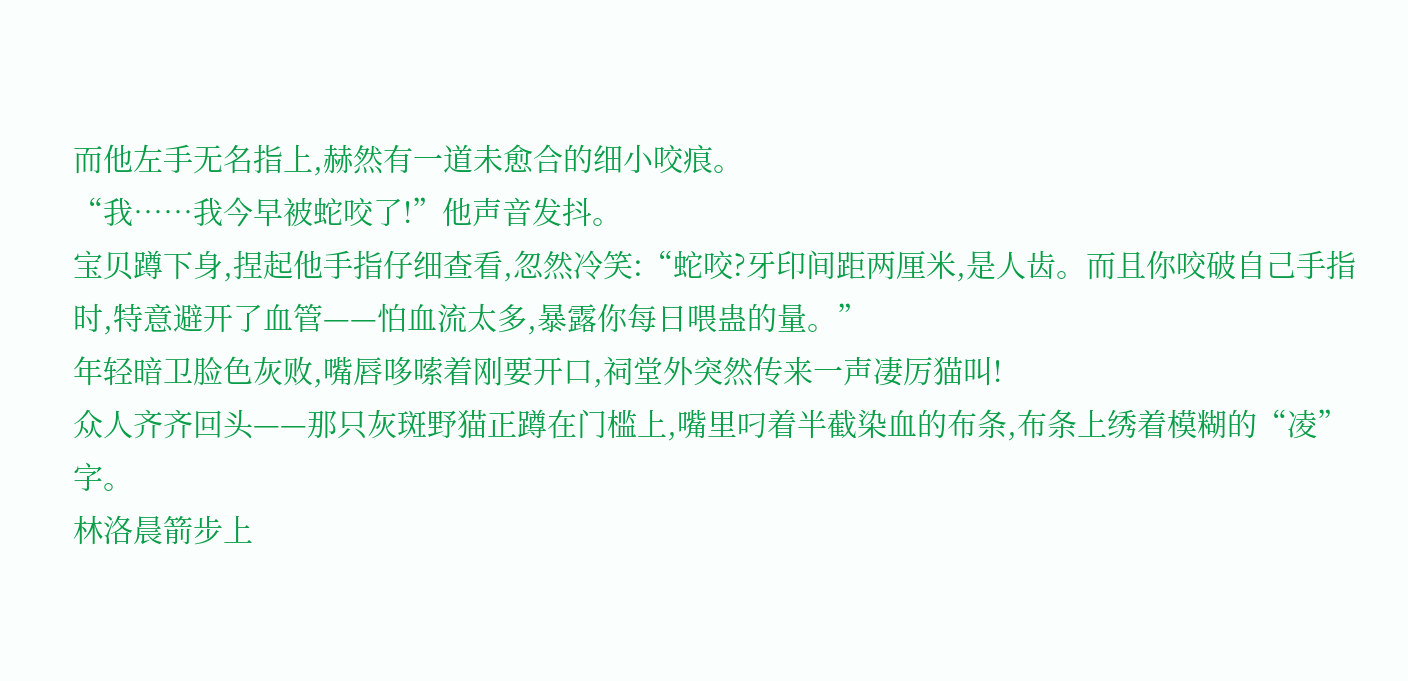而他左手无名指上,赫然有一道未愈合的细小咬痕。
“我……我今早被蛇咬了!”他声音发抖。
宝贝蹲下身,捏起他手指仔细查看,忽然冷笑:“蛇咬?牙印间距两厘米,是人齿。而且你咬破自己手指时,特意避开了血管——怕血流太多,暴露你每日喂蛊的量。”
年轻暗卫脸色灰败,嘴唇哆嗦着刚要开口,祠堂外突然传来一声凄厉猫叫!
众人齐齐回头——那只灰斑野猫正蹲在门槛上,嘴里叼着半截染血的布条,布条上绣着模糊的“凌”字。
林洛晨箭步上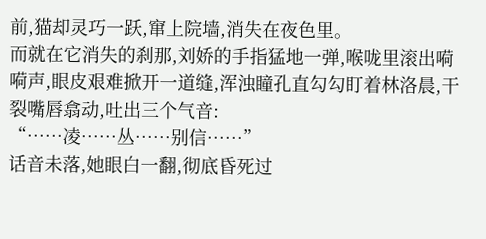前,猫却灵巧一跃,窜上院墙,消失在夜色里。
而就在它消失的刹那,刘娇的手指猛地一弹,喉咙里滚出嗬嗬声,眼皮艰难掀开一道缝,浑浊瞳孔直勾勾盯着林洛晨,干裂嘴唇翕动,吐出三个气音:
“……凌……丛……别信……”
话音未落,她眼白一翻,彻底昏死过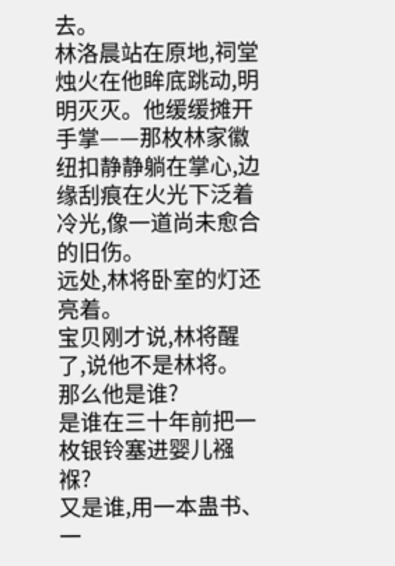去。
林洛晨站在原地,祠堂烛火在他眸底跳动,明明灭灭。他缓缓摊开手掌——那枚林家徽纽扣静静躺在掌心,边缘刮痕在火光下泛着冷光,像一道尚未愈合的旧伤。
远处,林将卧室的灯还亮着。
宝贝刚才说,林将醒了,说他不是林将。
那么他是谁?
是谁在三十年前把一枚银铃塞进婴儿襁褓?
又是谁,用一本蛊书、一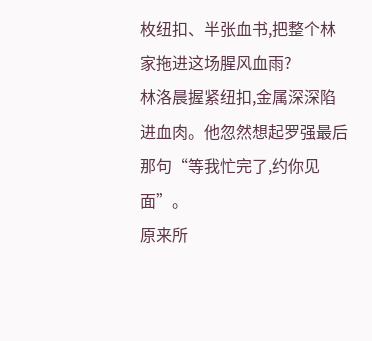枚纽扣、半张血书,把整个林家拖进这场腥风血雨?
林洛晨握紧纽扣,金属深深陷进血肉。他忽然想起罗强最后那句“等我忙完了,约你见面”。
原来所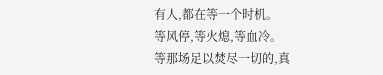有人,都在等一个时机。
等风停,等火熄,等血冷。
等那场足以焚尽一切的,真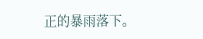正的暴雨落下。